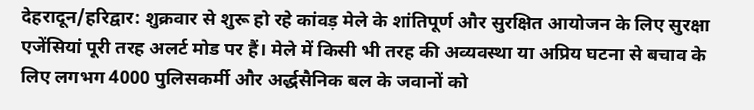देहरादून/हरिद्वार: शुक्रवार से शुरू हो रहे कांवड़ मेले के शांतिपूर्ण और सुरक्षित आयोजन के लिए सुरक्षा एजेंसियां पूरी तरह अलर्ट मोड पर हैं। मेले में किसी भी तरह की अव्यवस्था या अप्रिय घटना से बचाव के लिए लगभग 4000 पुलिसकर्मी और अर्द्धसैनिक बल के जवानों को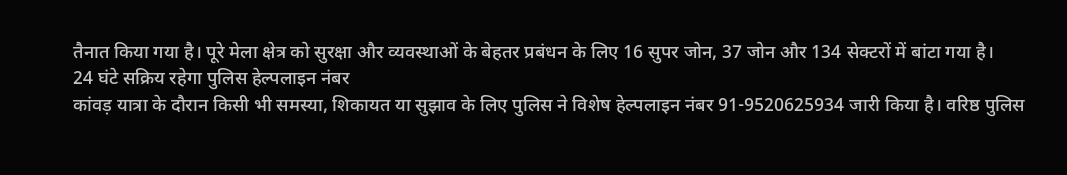तैनात किया गया है। पूरे मेला क्षेत्र को सुरक्षा और व्यवस्थाओं के बेहतर प्रबंधन के लिए 16 सुपर जोन, 37 जोन और 134 सेक्टरों में बांटा गया है।
24 घंटे सक्रिय रहेगा पुलिस हेल्पलाइन नंबर
कांवड़ यात्रा के दौरान किसी भी समस्या, शिकायत या सुझाव के लिए पुलिस ने विशेष हेल्पलाइन नंबर 91-9520625934 जारी किया है। वरिष्ठ पुलिस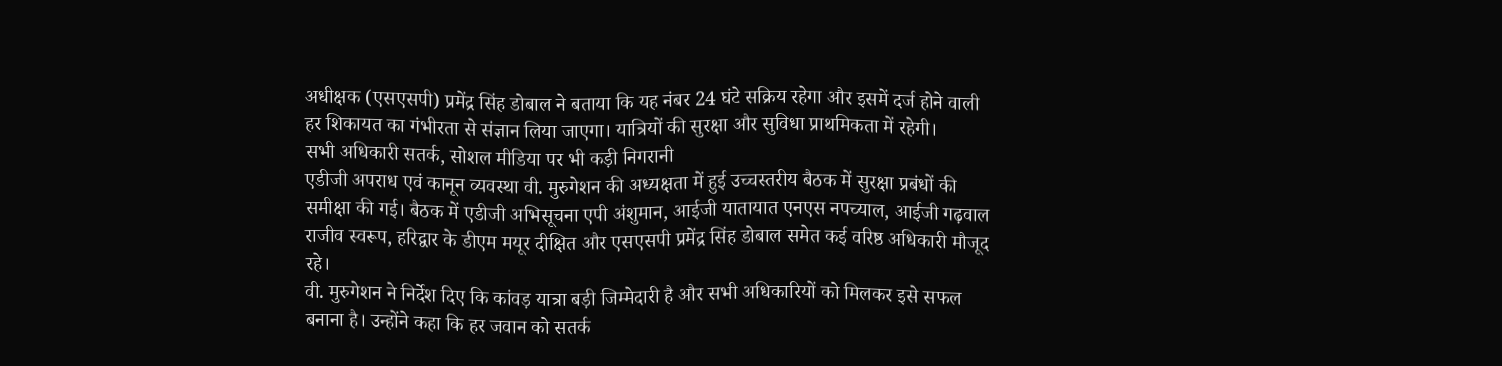अधीक्षक (एसएसपी) प्रमेंद्र सिंह डोबाल ने बताया कि यह नंबर 24 घंटे सक्रिय रहेगा और इसमें दर्ज होने वाली हर शिकायत का गंभीरता से संज्ञान लिया जाएगा। यात्रियों की सुरक्षा और सुविधा प्राथमिकता में रहेगी।
सभी अधिकारी सतर्क, सोशल मीडिया पर भी कड़ी निगरानी
एडीजी अपराध एवं कानून व्यवस्था वी. मुरुगेशन की अध्यक्षता में हुई उच्चस्तरीय बैठक में सुरक्षा प्रबंधों की समीक्षा की गई। बैठक में एडीजी अभिसूचना एपी अंशुमान, आईजी यातायात एनएस नपच्याल, आईजी गढ़वाल राजीव स्वरूप, हरिद्वार के डीएम मयूर दीक्षित और एसएसपी प्रमेंद्र सिंह डोबाल समेत कई वरिष्ठ अधिकारी मौजूद रहे।
वी. मुरुगेशन ने निर्देश दिए कि कांवड़ यात्रा बड़ी जिम्मेदारी है और सभी अधिकारियों को मिलकर इसे सफल बनाना है। उन्होंने कहा कि हर जवान को सतर्क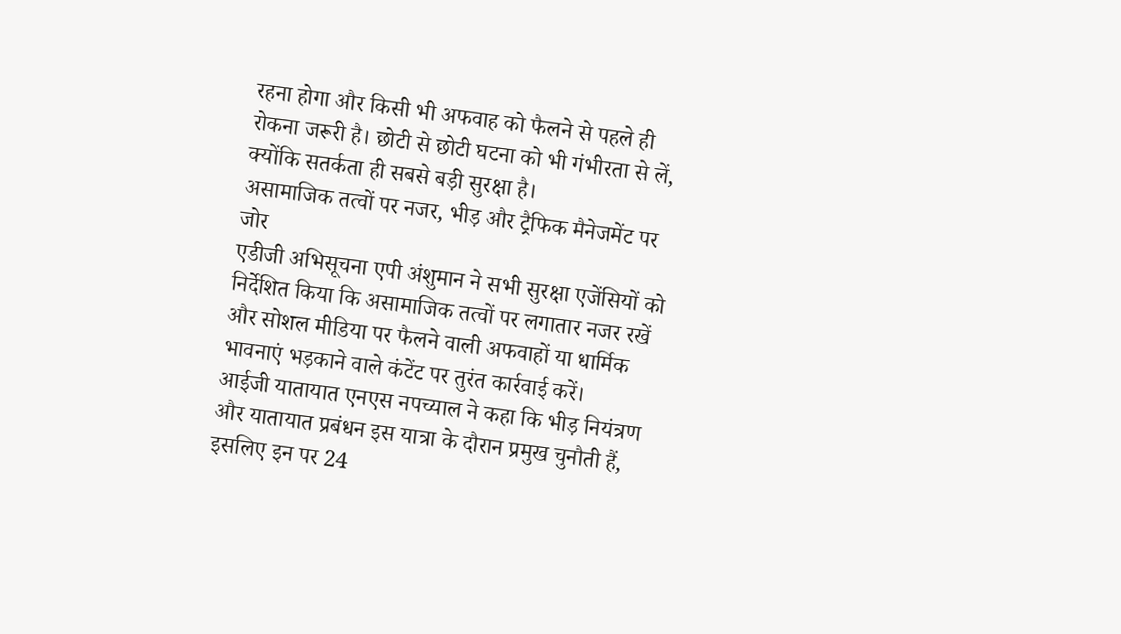रहना होगा और किसी भी अफवाह को फैलने से पहले ही रोकना जरूरी है। छोटी से छोटी घटना को भी गंभीरता से लें, क्योंकि सतर्कता ही सबसे बड़ी सुरक्षा है।
असामाजिक तत्वों पर नजर, भीड़ और ट्रैफिक मैनेजमेंट पर जोर
एडीजी अभिसूचना एपी अंशुमान ने सभी सुरक्षा एजेंसियों को निर्देशित किया कि असामाजिक तत्वों पर लगातार नजर रखें और सोशल मीडिया पर फैलने वाली अफवाहों या धार्मिक भावनाएं भड़काने वाले कंटेंट पर तुरंत कार्रवाई करें।
आईजी यातायात एनएस नपच्याल ने कहा कि भीड़ नियंत्रण और यातायात प्रबंधन इस यात्रा के दौरान प्रमुख चुनौती हैं, इसलिए इन पर 24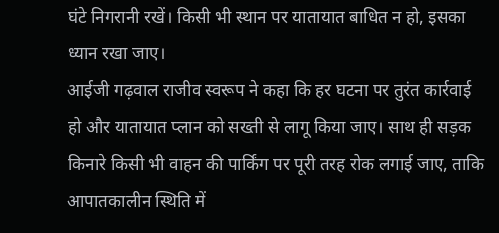घंटे निगरानी रखें। किसी भी स्थान पर यातायात बाधित न हो, इसका ध्यान रखा जाए।
आईजी गढ़वाल राजीव स्वरूप ने कहा कि हर घटना पर तुरंत कार्रवाई हो और यातायात प्लान को सख्ती से लागू किया जाए। साथ ही सड़क किनारे किसी भी वाहन की पार्किंग पर पूरी तरह रोक लगाई जाए, ताकि आपातकालीन स्थिति में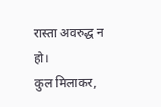रास्ता अवरुद्ध न हो।
कुल मिलाकर,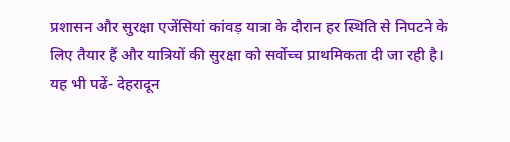प्रशासन और सुरक्षा एजेंसियां कांवड़ यात्रा के दौरान हर स्थिति से निपटने के लिए तैयार हैं और यात्रियों की सुरक्षा को सर्वोच्च प्राथमिकता दी जा रही है।
यह भी पढें- देहरादून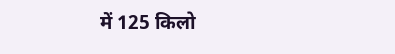में 125 किलो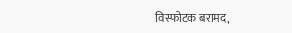विस्फोटक बरामद,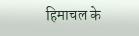हिमाचल के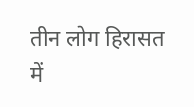तीन लोग हिरासत में